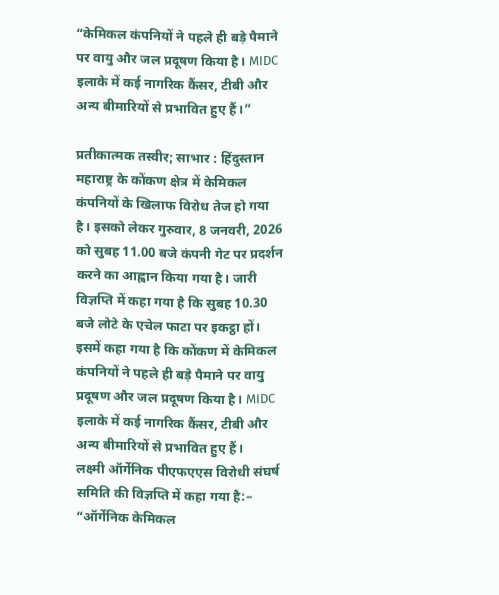“केमिकल कंपनियों ने पहले ही बड़े पैमाने पर वायु और जल प्रदूषण किया है। MIDC इलाके में कई नागरिक कैंसर, टीबी और अन्य बीमारियों से प्रभावित हुए हैं।”

प्रतीकात्मक तस्वीर; साभार : हिंदुस्तान
महाराष्ट्र के कोंकण क्षेत्र में केमिकल कंपनियों के खिलाफ विरोध तेज हो गया है। इसको लेकर गुरुवार, 8 जनवरी, 2026 को सुबह 11.00 बजे कंपनी गेट पर प्रदर्शन करने का आह्वान किया गया है। जारी विज्ञप्ति में कहा गया है कि सुबह 10.30 बजे लोटे के एचेल फाटा पर इकट्ठा हों।
इसमें कहा गया है कि कोंकण में केमिकल कंपनियों ने पहले ही बड़े पैमाने पर वायु प्रदूषण और जल प्रदूषण किया है। MIDC इलाके में कई नागरिक कैंसर, टीबी और अन्य बीमारियों से प्रभावित हुए हैं।
लक्ष्मी ऑर्गेनिक पीएफएएस विरोधी संघर्ष समिति की विज्ञप्ति में कहा गया है:–
“ऑर्गेनिक केमिकल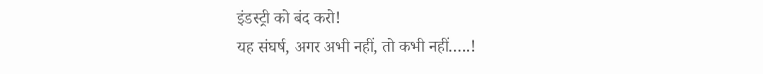इंडस्ट्री को बंद करो!
यह संघर्ष, अगर अभी नहीं, तो कभी नहीं…..!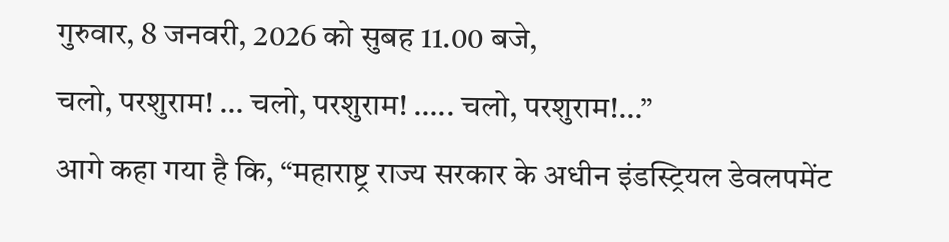गुरुवार, 8 जनवरी, 2026 को सुबह 11.00 बजे,
चलो, परशुराम! … चलो, परशुराम! ….. चलो, परशुराम!…”
आगे कहा गया है कि, “महाराष्ट्र राज्य सरकार के अधीन इंडस्ट्रियल डेवलपमेंट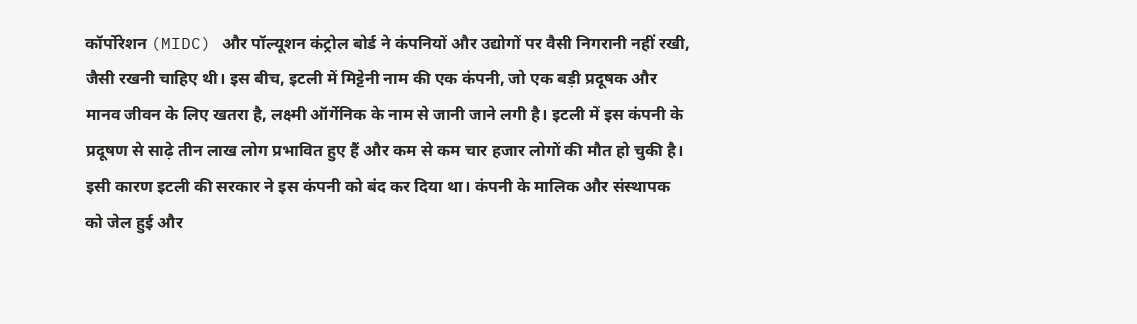कॉर्पोरेशन (MIDC) और पॉल्यूशन कंट्रोल बोर्ड ने कंपनियों और उद्योगों पर वैसी निगरानी नहीं रखी, जैसी रखनी चाहिए थी। इस बीच, इटली में मिट्टेनी नाम की एक कंपनी, जो एक बड़ी प्रदूषक और मानव जीवन के लिए खतरा है, लक्ष्मी ऑर्गेनिक के नाम से जानी जाने लगी है। इटली में इस कंपनी के प्रदूषण से साढ़े तीन लाख लोग प्रभावित हुए हैं और कम से कम चार हजार लोगों की मौत हो चुकी है। इसी कारण इटली की सरकार ने इस कंपनी को बंद कर दिया था। कंपनी के मालिक और संस्थापक को जेल हुई और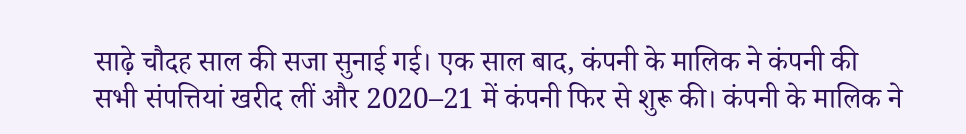साढ़े चौदह साल की सजा सुनाई गई। एक साल बाद, कंपनी के मालिक ने कंपनी की सभी संपत्तियां खरीद लीं और 2020–21 में कंपनी फिर से शुरू की। कंपनी के मालिक ने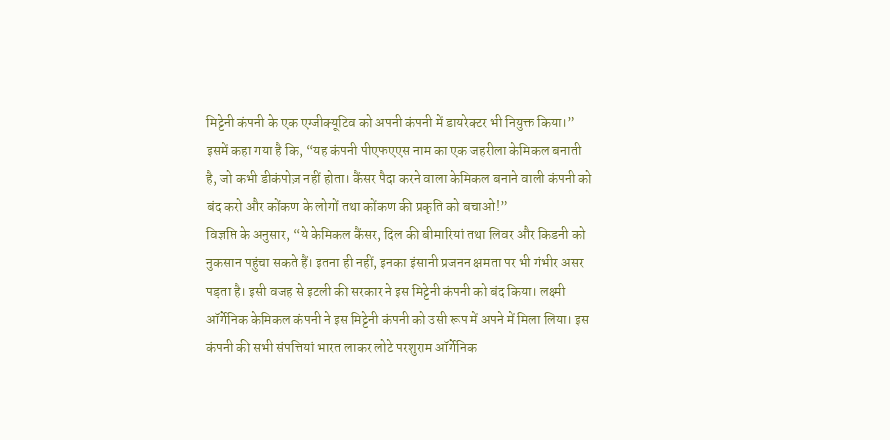मिट्टेनी कंपनी के एक एग्जीक्यूटिव को अपनी कंपनी में डायरेक्टर भी नियुक्त किया।”
इसमें कहा गया है कि, “यह कंपनी पीएफएएस नाम का एक जहरीला केमिकल बनाती है, जो कभी डीकंपोज़ नहीं होता। कैंसर पैदा करने वाला केमिकल बनाने वाली कंपनी को बंद करो और कोंकण के लोगों तथा कोंकण की प्रकृति को बचाओ!”
विज्ञप्ति के अनुसार, “ये केमिकल कैंसर, दिल की बीमारियां तथा लिवर और किडनी को नुकसान पहुंचा सकते हैं। इतना ही नहीं, इनका इंसानी प्रजनन क्षमता पर भी गंभीर असर पड़ता है। इसी वजह से इटली की सरकार ने इस मिट्टेनी कंपनी को बंद किया। लक्ष्मी ऑर्गेनिक केमिकल कंपनी ने इस मिट्टेनी कंपनी को उसी रूप में अपने में मिला लिया। इस कंपनी की सभी संपत्तियां भारत लाकर लोटे परशुराम ऑर्गेनिक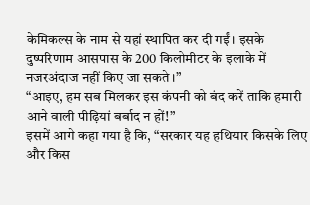केमिकल्स के नाम से यहां स्थापित कर दी गईं। इसके दुष्परिणाम आसपास के 200 किलोमीटर के इलाके में नजरअंदाज नहीं किए जा सकते।”
“आइए, हम सब मिलकर इस कंपनी को बंद करें ताकि हमारी आने वाली पीढ़ियां बर्बाद न हों!”
इसमें आगे कहा गया है कि, “सरकार यह हथियार किसके लिए और किस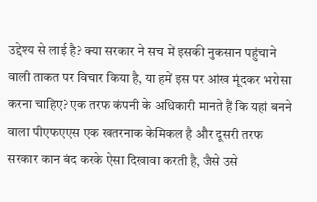उद्देश्य से लाई है? क्या सरकार ने सच में इसकी नुकसान पहुंचाने वाली ताकत पर विचार किया है, या हमें इस पर आंख मूंदकर भरोसा करना चाहिए? एक तरफ कंपनी के अधिकारी मानते हैं कि यहां बनने वाला पीएफएएस एक खतरनाक केमिकल है और दूसरी तरफ सरकार कान बंद करके ऐसा दिखावा करती है, जैसे उसे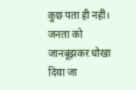कुछ पता ही नहीं। जनता को जानबूझकर धोखा दिया जा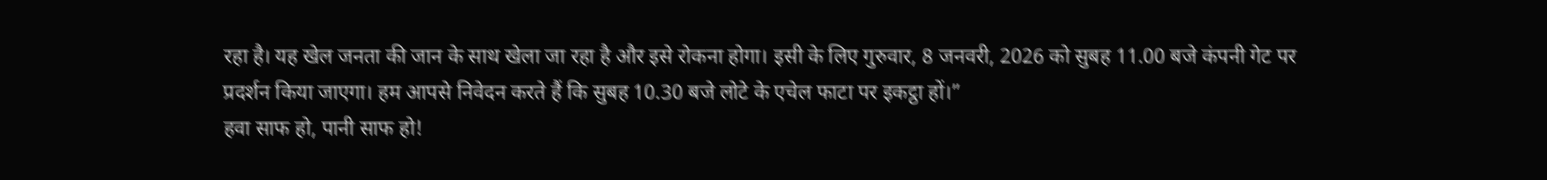रहा है। यह खेल जनता की जान के साथ खेला जा रहा है और इसे रोकना होगा। इसी के लिए गुरुवार, 8 जनवरी, 2026 को सुबह 11.00 बजे कंपनी गेट पर प्रदर्शन किया जाएगा। हम आपसे निवेदन करते हैं कि सुबह 10.30 बजे लोटे के एचेल फाटा पर इकट्ठा हों।”
हवा साफ हो, पानी साफ हो!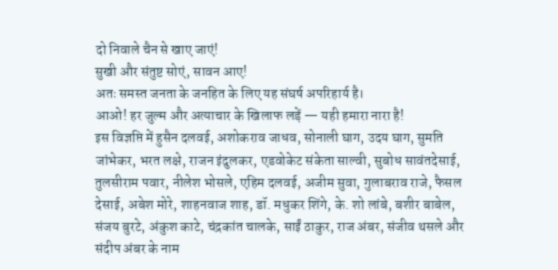दो निवाले चैन से खाए जाएं!
सुखी और संतुष्ट सोएं, सावन आए!
अतः समस्त जनता के जनहित के लिए यह संघर्ष अपरिहार्य है।
आओ! हर जुल्म और अत्याचार के खिलाफ लड़ें — यही हमारा नारा है!
इस विज्ञप्ति में हुसैन दलवई, अशोकराव जाधव, सोनाली घाग, उदय घाग, सुमति जांभेकर, भरत लक्षे, राजन इंदुलकर, एडवोकेट संकेता साल्वी, सुबोध सावंतदेसाई, तुलसीराम पवार, नीलेश भोसले, एहिम दलवई, अजीम सुवा, गुलाबराव राजे, फैसल देसाई, अबेश मोरे, शाहनवाज शाह, डॉ. मधुकर शिंगे, के. शो लांबे, बशीर बाबेल, संजय बुरटे, अंकुश काटे, चंद्रकांत चालके, साईं ठाकुर, राज अंबर, संजीव थसले और संदीप अंबर के नाम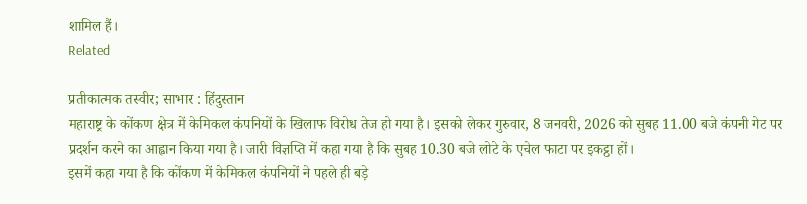शामिल हैं।
Related

प्रतीकात्मक तस्वीर; साभार : हिंदुस्तान
महाराष्ट्र के कोंकण क्षेत्र में केमिकल कंपनियों के खिलाफ विरोध तेज हो गया है। इसको लेकर गुरुवार, 8 जनवरी, 2026 को सुबह 11.00 बजे कंपनी गेट पर प्रदर्शन करने का आह्वान किया गया है। जारी विज्ञप्ति में कहा गया है कि सुबह 10.30 बजे लोटे के एचेल फाटा पर इकट्ठा हों।
इसमें कहा गया है कि कोंकण में केमिकल कंपनियों ने पहले ही बड़े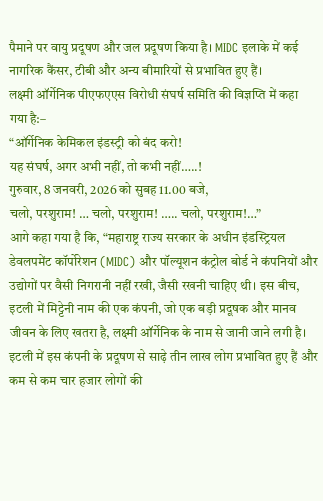पैमाने पर वायु प्रदूषण और जल प्रदूषण किया है। MIDC इलाके में कई नागरिक कैंसर, टीबी और अन्य बीमारियों से प्रभावित हुए हैं।
लक्ष्मी ऑर्गेनिक पीएफएएस विरोधी संघर्ष समिति की विज्ञप्ति में कहा गया है:–
“ऑर्गेनिक केमिकल इंडस्ट्री को बंद करो!
यह संघर्ष, अगर अभी नहीं, तो कभी नहीं…..!
गुरुवार, 8 जनवरी, 2026 को सुबह 11.00 बजे,
चलो, परशुराम! … चलो, परशुराम! ….. चलो, परशुराम!…”
आगे कहा गया है कि, “महाराष्ट्र राज्य सरकार के अधीन इंडस्ट्रियल डेवलपमेंट कॉर्पोरेशन (MIDC) और पॉल्यूशन कंट्रोल बोर्ड ने कंपनियों और उद्योगों पर वैसी निगरानी नहीं रखी, जैसी रखनी चाहिए थी। इस बीच, इटली में मिट्टेनी नाम की एक कंपनी, जो एक बड़ी प्रदूषक और मानव जीवन के लिए खतरा है, लक्ष्मी ऑर्गेनिक के नाम से जानी जाने लगी है। इटली में इस कंपनी के प्रदूषण से साढ़े तीन लाख लोग प्रभावित हुए हैं और कम से कम चार हजार लोगों की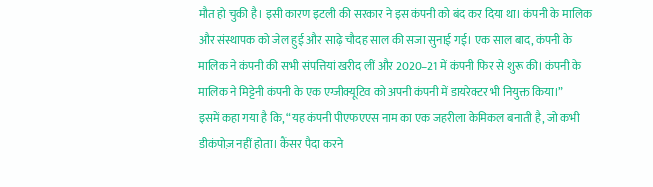मौत हो चुकी है। इसी कारण इटली की सरकार ने इस कंपनी को बंद कर दिया था। कंपनी के मालिक और संस्थापक को जेल हुई और साढ़े चौदह साल की सजा सुनाई गई। एक साल बाद, कंपनी के मालिक ने कंपनी की सभी संपत्तियां खरीद लीं और 2020–21 में कंपनी फिर से शुरू की। कंपनी के मालिक ने मिट्टेनी कंपनी के एक एग्जीक्यूटिव को अपनी कंपनी में डायरेक्टर भी नियुक्त किया।”
इसमें कहा गया है कि, “यह कंपनी पीएफएएस नाम का एक जहरीला केमिकल बनाती है, जो कभी डीकंपोज़ नहीं होता। कैंसर पैदा करने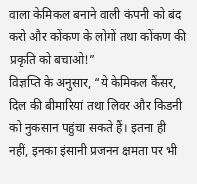वाला केमिकल बनाने वाली कंपनी को बंद करो और कोंकण के लोगों तथा कोंकण की प्रकृति को बचाओ!”
विज्ञप्ति के अनुसार, “ये केमिकल कैंसर, दिल की बीमारियां तथा लिवर और किडनी को नुकसान पहुंचा सकते हैं। इतना ही नहीं, इनका इंसानी प्रजनन क्षमता पर भी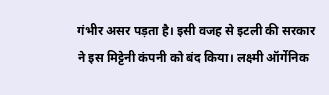गंभीर असर पड़ता है। इसी वजह से इटली की सरकार ने इस मिट्टेनी कंपनी को बंद किया। लक्ष्मी ऑर्गेनिक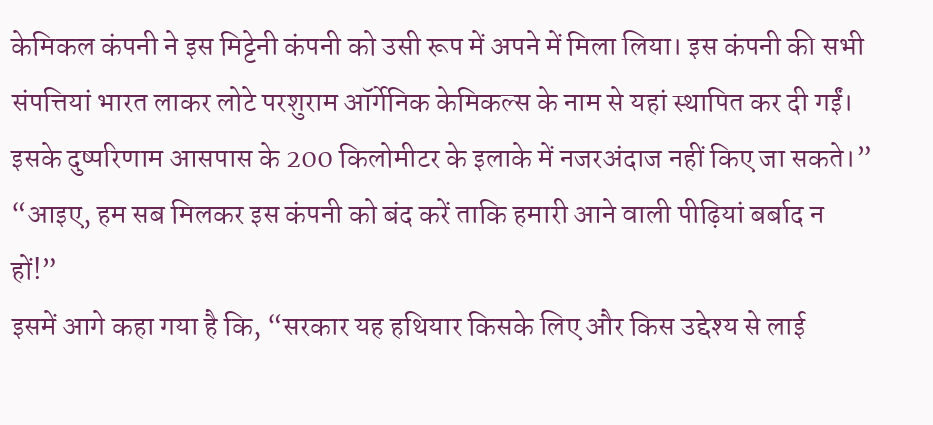केमिकल कंपनी ने इस मिट्टेनी कंपनी को उसी रूप में अपने में मिला लिया। इस कंपनी की सभी संपत्तियां भारत लाकर लोटे परशुराम ऑर्गेनिक केमिकल्स के नाम से यहां स्थापित कर दी गईं। इसके दुष्परिणाम आसपास के 200 किलोमीटर के इलाके में नजरअंदाज नहीं किए जा सकते।”
“आइए, हम सब मिलकर इस कंपनी को बंद करें ताकि हमारी आने वाली पीढ़ियां बर्बाद न हों!”
इसमें आगे कहा गया है कि, “सरकार यह हथियार किसके लिए और किस उद्देश्य से लाई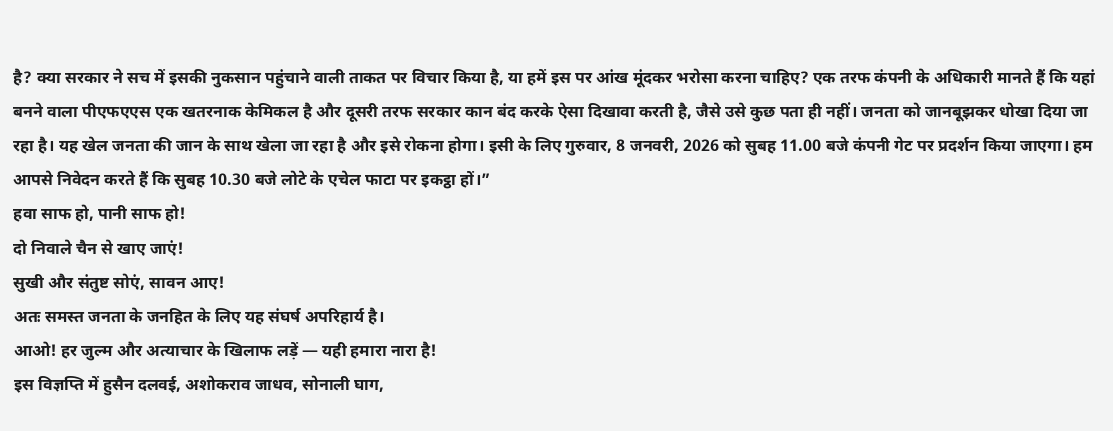है? क्या सरकार ने सच में इसकी नुकसान पहुंचाने वाली ताकत पर विचार किया है, या हमें इस पर आंख मूंदकर भरोसा करना चाहिए? एक तरफ कंपनी के अधिकारी मानते हैं कि यहां बनने वाला पीएफएएस एक खतरनाक केमिकल है और दूसरी तरफ सरकार कान बंद करके ऐसा दिखावा करती है, जैसे उसे कुछ पता ही नहीं। जनता को जानबूझकर धोखा दिया जा रहा है। यह खेल जनता की जान के साथ खेला जा रहा है और इसे रोकना होगा। इसी के लिए गुरुवार, 8 जनवरी, 2026 को सुबह 11.00 बजे कंपनी गेट पर प्रदर्शन किया जाएगा। हम आपसे निवेदन करते हैं कि सुबह 10.30 बजे लोटे के एचेल फाटा पर इकट्ठा हों।”
हवा साफ हो, पानी साफ हो!
दो निवाले चैन से खाए जाएं!
सुखी और संतुष्ट सोएं, सावन आए!
अतः समस्त जनता के जनहित के लिए यह संघर्ष अपरिहार्य है।
आओ! हर जुल्म और अत्याचार के खिलाफ लड़ें — यही हमारा नारा है!
इस विज्ञप्ति में हुसैन दलवई, अशोकराव जाधव, सोनाली घाग,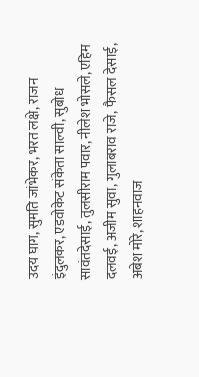उदय घाग, सुमति जांभेकर, भरत लक्षे, राजन इंदुलकर, एडवोकेट संकेता साल्वी, सुबोध सावंतदेसाई, तुलसीराम पवार, नीलेश भोसले, एहिम दलवई, अजीम सुवा, गुलाबराव राजे, फैसल देसाई, अबेश मोरे, शाहनवाज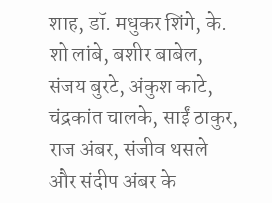शाह, डॉ. मधुकर शिंगे, के. शो लांबे, बशीर बाबेल, संजय बुरटे, अंकुश काटे, चंद्रकांत चालके, साईं ठाकुर, राज अंबर, संजीव थसले और संदीप अंबर के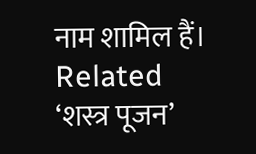नाम शामिल हैं।
Related
‘शस्त्र पूजन’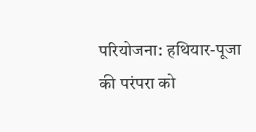परियोजना: हथियार-पूजा की परंपरा को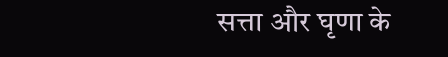सत्ता और घृणा के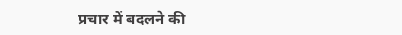प्रचार में बदलने की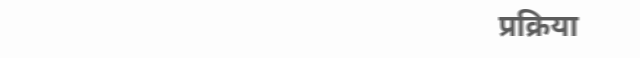प्रक्रिया